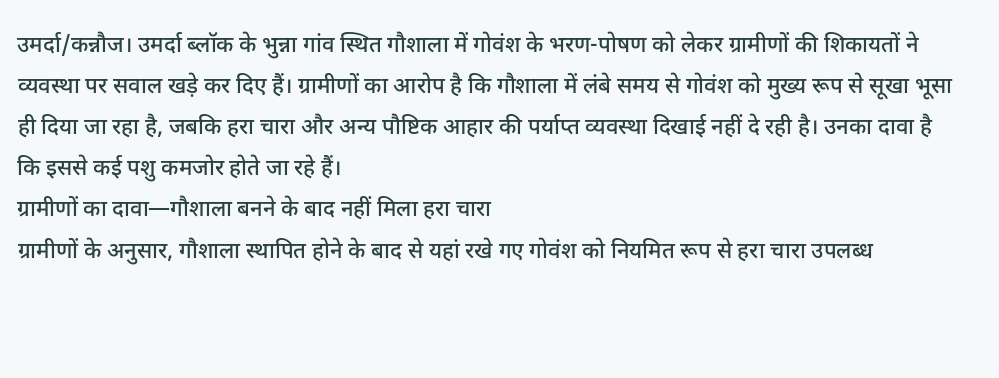उमर्दा/कन्नौज। उमर्दा ब्लॉक के भुन्ना गांव स्थित गौशाला में गोवंश के भरण-पोषण को लेकर ग्रामीणों की शिकायतों ने व्यवस्था पर सवाल खड़े कर दिए हैं। ग्रामीणों का आरोप है कि गौशाला में लंबे समय से गोवंश को मुख्य रूप से सूखा भूसा ही दिया जा रहा है, जबकि हरा चारा और अन्य पौष्टिक आहार की पर्याप्त व्यवस्था दिखाई नहीं दे रही है। उनका दावा है कि इससे कई पशु कमजोर होते जा रहे हैं।
ग्रामीणों का दावा—गौशाला बनने के बाद नहीं मिला हरा चारा
ग्रामीणों के अनुसार, गौशाला स्थापित होने के बाद से यहां रखे गए गोवंश को नियमित रूप से हरा चारा उपलब्ध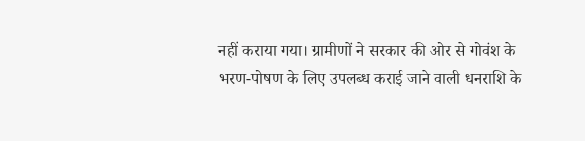नहीं कराया गया। ग्रामीणों ने सरकार की ओर से गोवंश के भरण-पोषण के लिए उपलब्ध कराई जाने वाली धनराशि के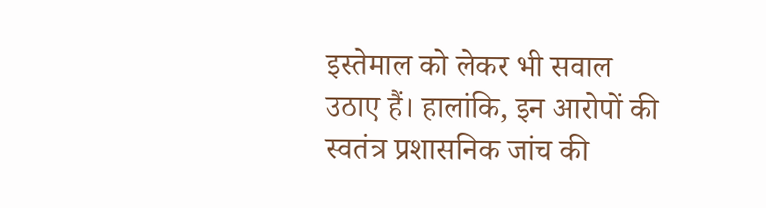इस्तेमाल को लेकर भी सवाल उठाए हैं। हालांकि, इन आरोपों की स्वतंत्र प्रशासनिक जांच की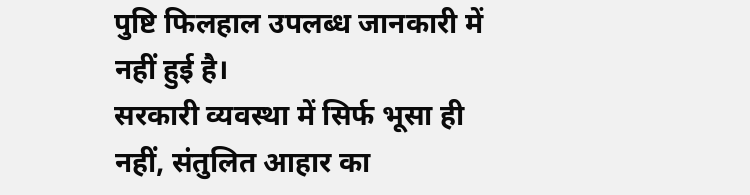पुष्टि फिलहाल उपलब्ध जानकारी में नहीं हुई है।
सरकारी व्यवस्था में सिर्फ भूसा ही नहीं, संतुलित आहार का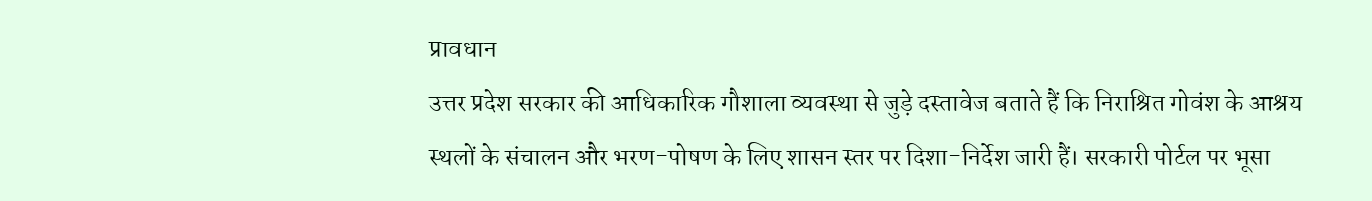प्रावधान
उत्तर प्रदेश सरकार की आधिकारिक गौशाला व्यवस्था से जुड़े दस्तावेज बताते हैं कि निराश्रित गोवंश के आश्रय स्थलों के संचालन और भरण-पोषण के लिए शासन स्तर पर दिशा-निर्देश जारी हैं। सरकारी पोर्टल पर भूसा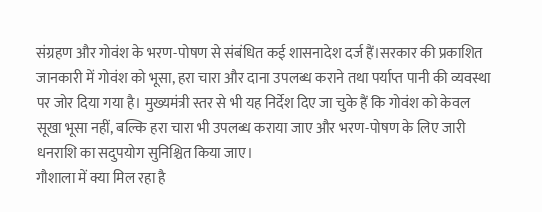संग्रहण और गोवंश के भरण-पोषण से संबंधित कई शासनादेश दर्ज हैं।सरकार की प्रकाशित जानकारी में गोवंश को भूसा, हरा चारा और दाना उपलब्ध कराने तथा पर्याप्त पानी की व्यवस्था पर जोर दिया गया है। मुख्यमंत्री स्तर से भी यह निर्देश दिए जा चुके हैं कि गोवंश को केवल सूखा भूसा नहीं, बल्कि हरा चारा भी उपलब्ध कराया जाए और भरण-पोषण के लिए जारी धनराशि का सदुपयोग सुनिश्चित किया जाए।
गौशाला में क्या मिल रहा है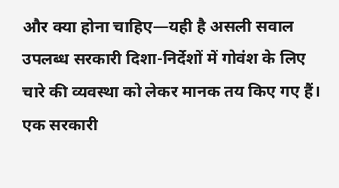और क्या होना चाहिए—यही है असली सवाल
उपलब्ध सरकारी दिशा-निर्देशों में गोवंश के लिए चारे की व्यवस्था को लेकर मानक तय किए गए हैं। एक सरकारी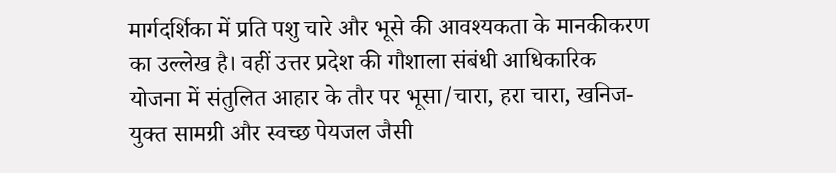मार्गदर्शिका में प्रति पशु चारे और भूसे की आवश्यकता के मानकीकरण का उल्लेख है। वहीं उत्तर प्रदेश की गौशाला संबंधी आधिकारिक योजना में संतुलित आहार के तौर पर भूसा/चारा, हरा चारा, खनिज-युक्त सामग्री और स्वच्छ पेयजल जैसी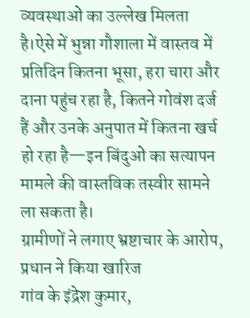व्यवस्थाओं का उल्लेख मिलता है।ऐसे में भुन्ना गौशाला में वास्तव में प्रतिदिन कितना भूसा, हरा चारा और दाना पहुंच रहा है, कितने गोवंश दर्ज हैं और उनके अनुपात में कितना खर्च हो रहा है—इन बिंदुओं का सत्यापन मामले की वास्तविक तस्वीर सामने ला सकता है।
ग्रामीणों ने लगाए भ्रष्टाचार के आरोप, प्रधान ने किया खारिज
गांव के इंद्रेश कुमार,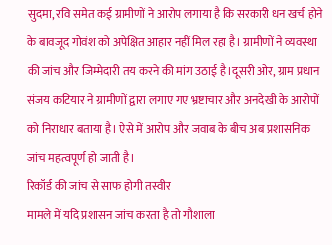सुदमा, रवि समेत कई ग्रामीणों ने आरोप लगाया है कि सरकारी धन खर्च होने के बावजूद गोवंश को अपेक्षित आहार नहीं मिल रहा है। ग्रामीणों ने व्यवस्था की जांच और जिम्मेदारी तय करने की मांग उठाई है।दूसरी ओर, ग्राम प्रधान संजय कटियार ने ग्रामीणों द्वारा लगाए गए भ्रष्टाचार और अनदेखी के आरोपों को निराधार बताया है। ऐसे में आरोप और जवाब के बीच अब प्रशासनिक जांच महत्वपूर्ण हो जाती है।
रिकॉर्ड की जांच से साफ होगी तस्वीर
मामले में यदि प्रशासन जांच करता है तो गौशाला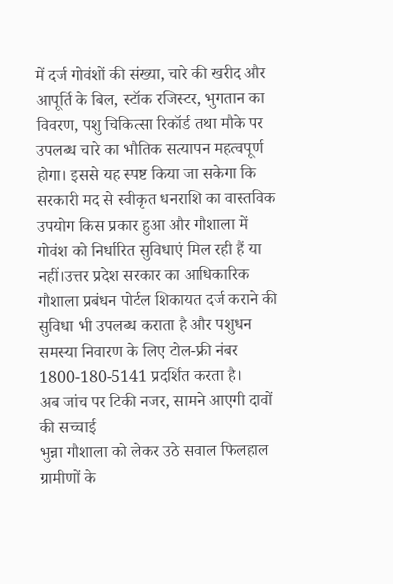में दर्ज गोवंशों की संख्या, चारे की खरीद और आपूर्ति के बिल, स्टॉक रजिस्टर, भुगतान का विवरण, पशु चिकित्सा रिकॉर्ड तथा मौके पर उपलब्ध चारे का भौतिक सत्यापन महत्वपूर्ण होगा। इससे यह स्पष्ट किया जा सकेगा कि सरकारी मद से स्वीकृत धनराशि का वास्तविक उपयोग किस प्रकार हुआ और गौशाला में गोवंश को निर्धारित सुविधाएं मिल रही हैं या नहीं।उत्तर प्रदेश सरकार का आधिकारिक गौशाला प्रबंधन पोर्टल शिकायत दर्ज कराने की सुविधा भी उपलब्ध कराता है और पशुधन समस्या निवारण के लिए टोल-फ्री नंबर 1800-180-5141 प्रदर्शित करता है।
अब जांच पर टिकी नजर, सामने आएगी दावों की सच्चाई
भुन्ना गौशाला को लेकर उठे सवाल फिलहाल ग्रामीणों के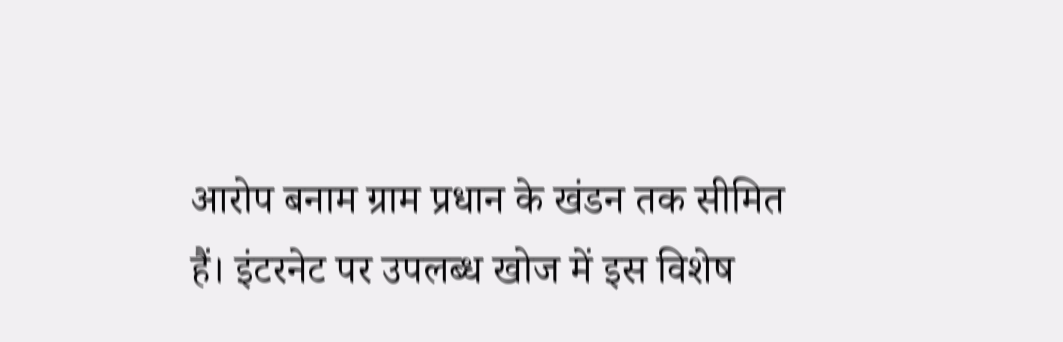आरोप बनाम ग्राम प्रधान के खंडन तक सीमित हैं। इंटरनेट पर उपलब्ध खोज में इस विशेष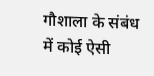गौशाला के संबंध में कोई ऐसी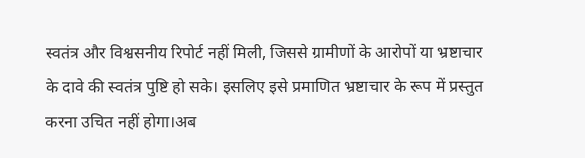स्वतंत्र और विश्वसनीय रिपोर्ट नहीं मिली, जिससे ग्रामीणों के आरोपों या भ्रष्टाचार के दावे की स्वतंत्र पुष्टि हो सके। इसलिए इसे प्रमाणित भ्रष्टाचार के रूप में प्रस्तुत करना उचित नहीं होगा।अब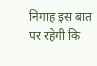निगाह इस बात पर रहेगी कि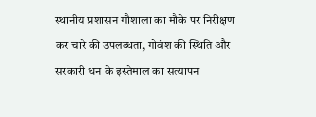स्थानीय प्रशासन गौशाला का मौके पर निरीक्षण कर चारे की उपलब्धता, गोवंश की स्थिति और सरकारी धन के इस्तेमाल का सत्यापन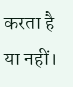करता है या नहीं।